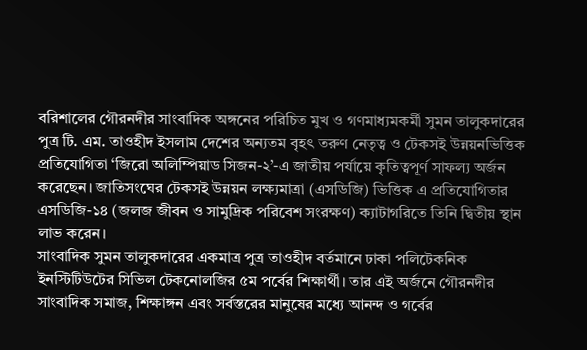বরিশালের গৌরনদীর সাংবাদিক অঙ্গনের পরিচিত মুখ ও গণমাধ্যমকর্মী সুমন তালুকদারের পুত্র টি. এম. তাওহীদ ইসলাম দেশের অন্যতম বৃহৎ তরুণ নেতৃত্ব ও টেকসই উন্নয়নভিত্তিক প্রতিযোগিতা ‘জিরো অলিম্পিয়াড সিজন-২’-এ জাতীয় পর্যায়ে কৃতিত্বপূর্ণ সাফল্য অর্জন করেছেন। জাতিসংঘের টেকসই উন্নয়ন লক্ষ্যমাত্রা (এসডিজি) ভিত্তিক এ প্রতিযোগিতার এসডিজি-১৪ (জলজ জীবন ও সামুদ্রিক পরিবেশ সংরক্ষণ) ক্যাটাগরিতে তিনি দ্বিতীয় স্থান লাভ করেন।
সাংবাদিক সুমন তালুকদারের একমাত্র পুত্র তাওহীদ বর্তমানে ঢাকা পলিটেকনিক ইনস্টিটিউটের সিভিল টেকনোলজির ৫ম পর্বের শিক্ষার্থী। তার এই অর্জনে গৌরনদীর সাংবাদিক সমাজ, শিক্ষাঙ্গন এবং সর্বস্তরের মানুষের মধ্যে আনন্দ ও গর্বের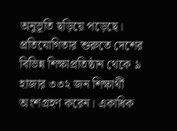অনুভূতি ছড়িয়ে পড়েছে।
প্রতিযোগিতার শুরুতে দেশের বিভিন্ন শিক্ষাপ্রতিষ্ঠান থেকে ৯ হাজার ৩৩২ জন শিক্ষার্থী অংশগ্রহণ করেন। একাধিক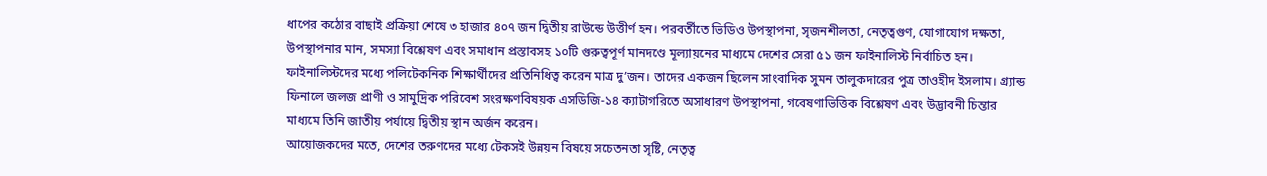ধাপের কঠোর বাছাই প্রক্রিয়া শেষে ৩ হাজার ৪০৭ জন দ্বিতীয় রাউন্ডে উত্তীর্ণ হন। পরবর্তীতে ভিডিও উপস্থাপনা, সৃজনশীলতা, নেতৃত্বগুণ, যোগাযোগ দক্ষতা, উপস্থাপনার মান, সমস্যা বিশ্লেষণ এবং সমাধান প্রস্তাবসহ ১০টি গুরুত্বপূর্ণ মানদণ্ডে মূল্যায়নের মাধ্যমে দেশের সেরা ৫১ জন ফাইনালিস্ট নির্বাচিত হন।
ফাইনালিস্টদের মধ্যে পলিটেকনিক শিক্ষার্থীদের প্রতিনিধিত্ব করেন মাত্র দু’জন। তাদের একজন ছিলেন সাংবাদিক সুমন তালুকদারের পুত্র তাওহীদ ইসলাম। গ্র্যান্ড ফিনালে জলজ প্রাণী ও সামুদ্রিক পরিবেশ সংরক্ষণবিষয়ক এসডিজি-১৪ ক্যাটাগরিতে অসাধারণ উপস্থাপনা, গবেষণাভিত্তিক বিশ্লেষণ এবং উদ্ভাবনী চিন্তার মাধ্যমে তিনি জাতীয় পর্যায়ে দ্বিতীয় স্থান অর্জন করেন।
আয়োজকদের মতে, দেশের তরুণদের মধ্যে টেকসই উন্নয়ন বিষয়ে সচেতনতা সৃষ্টি, নেতৃত্ব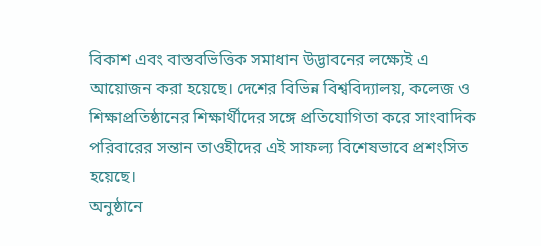বিকাশ এবং বাস্তবভিত্তিক সমাধান উদ্ভাবনের লক্ষ্যেই এ আয়োজন করা হয়েছে। দেশের বিভিন্ন বিশ্ববিদ্যালয়, কলেজ ও শিক্ষাপ্রতিষ্ঠানের শিক্ষার্থীদের সঙ্গে প্রতিযোগিতা করে সাংবাদিক পরিবারের সন্তান তাওহীদের এই সাফল্য বিশেষভাবে প্রশংসিত হয়েছে।
অনুষ্ঠানে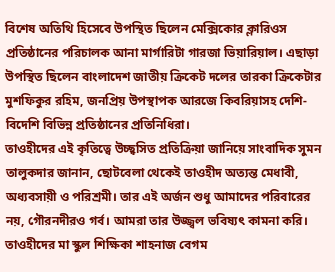বিশেষ অতিথি হিসেবে উপস্থিত ছিলেন মেক্সিকোর ক্লারিওস প্রতিষ্ঠানের পরিচালক আনা মার্গারিটা গারজা ভিয়ারিয়াল। এছাড়া উপস্থিত ছিলেন বাংলাদেশ জাতীয় ক্রিকেট দলের তারকা ক্রিকেটার মুশফিকুর রহিম, জনপ্রিয় উপস্থাপক আরজে কিবরিয়াসহ দেশি-বিদেশি বিভিন্ন প্রতিষ্ঠানের প্রতিনিধিরা।
তাওহীদের এই কৃতিত্বে উচ্ছ্বসিত প্রতিক্রিয়া জানিয়ে সাংবাদিক সুমন তালুকদার জানান, ছোটবেলা থেকেই তাওহীদ অত্যন্ত মেধাবী, অধ্যবসায়ী ও পরিশ্রমী। তার এই অর্জন শুধু আমাদের পরিবারের নয়, গৌরনদীরও গর্ব। আমরা তার উজ্জ্বল ভবিষ্যৎ কামনা করি।
তাওহীদের মা স্কুল শিক্ষিকা শাহনাজ বেগম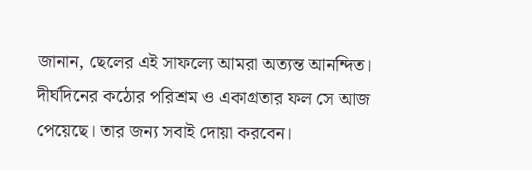জানান, ছেলের এই সাফল্যে আমরা অত্যন্ত আনন্দিত। দীর্ঘদিনের কঠোর পরিশ্রম ও একাগ্রতার ফল সে আজ পেয়েছে। তার জন্য সবাই দোয়া করবেন।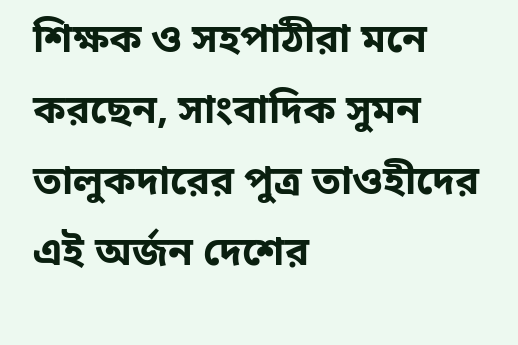শিক্ষক ও সহপাঠীরা মনে করছেন, সাংবাদিক সুমন তালুকদারের পুত্র তাওহীদের এই অর্জন দেশের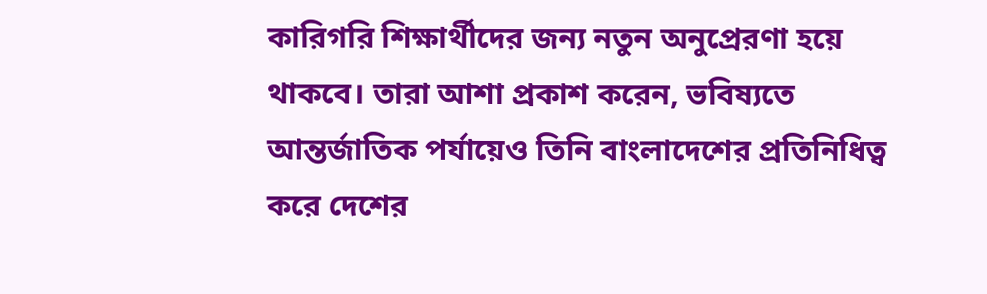কারিগরি শিক্ষার্থীদের জন্য নতুন অনুপ্রেরণা হয়ে থাকবে। তারা আশা প্রকাশ করেন, ভবিষ্যতে আন্তর্জাতিক পর্যায়েও তিনি বাংলাদেশের প্রতিনিধিত্ব করে দেশের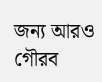জন্য আরও গৌরব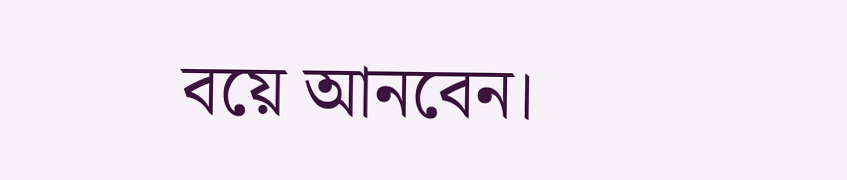বয়ে আনবেন।